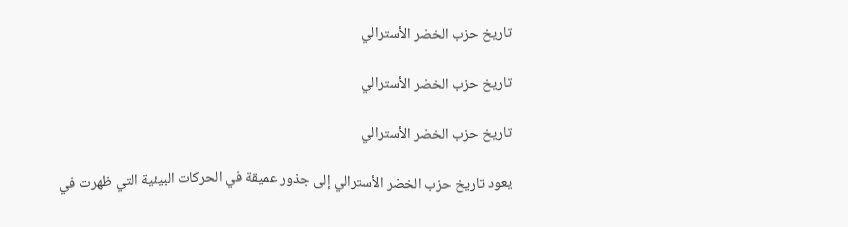تاريخ حزب الخضر الأسترالي

تاريخ حزب الخضر الأسترالي

تاريخ حزب الخضر الأسترالي

يعود تاريخ حزب الخضر الأسترالي إلى جذور عميقة في الحركات البيئية التي ظهرت في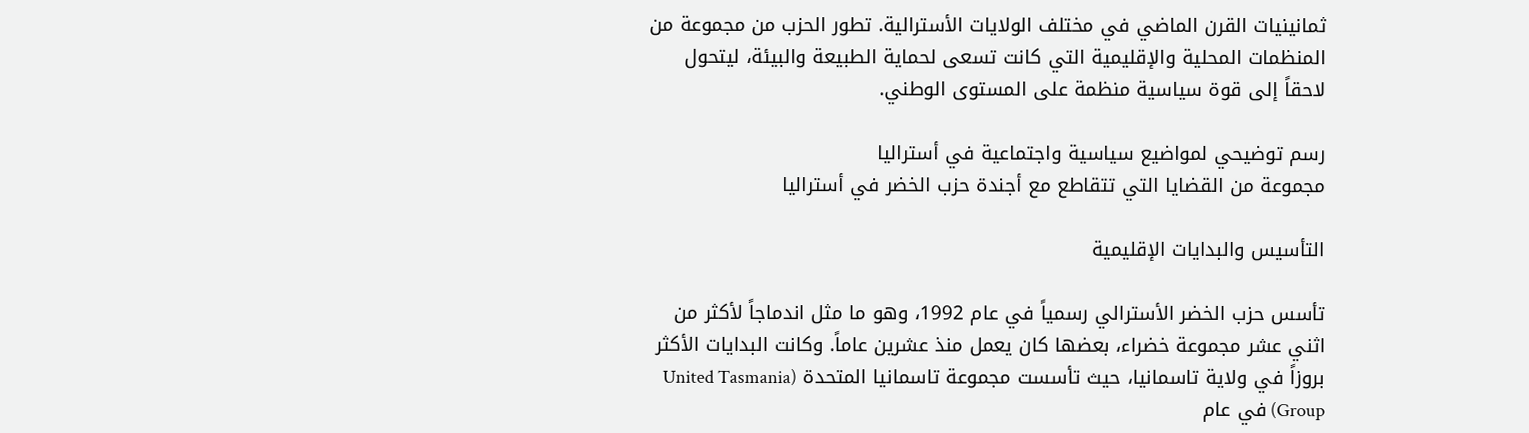ثمانينيات القرن الماضي في مختلف الولايات الأسترالية. تطور الحزب من مجموعة من المنظمات المحلية والإقليمية التي كانت تسعى لحماية الطبيعة والبيئة، ليتحول لاحقاً إلى قوة سياسية منظمة على المستوى الوطني.

رسم توضيحي لمواضيع سياسية واجتماعية في أستراليا
مجموعة من القضايا التي تتقاطع مع أجندة حزب الخضر في أستراليا

التأسيس والبدايات الإقليمية

تأسس حزب الخضر الأسترالي رسمياً في عام 1992، وهو ما مثل اندماجاً لأكثر من اثني عشر مجموعة خضراء، بعضها كان يعمل منذ عشرين عاماً. وكانت البدايات الأكثر بروزاً في ولاية تاسمانيا، حيث تأسست مجموعة تاسمانيا المتحدة (United Tasmania Group) في عام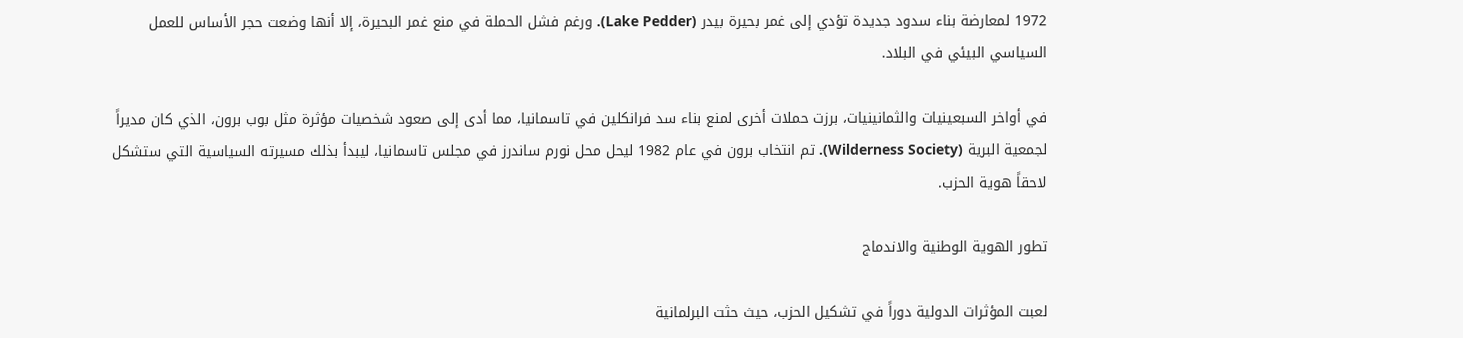1972 لمعارضة بناء سدود جديدة تؤدي إلى غمر بحيرة بيدر (Lake Pedder). ورغم فشل الحملة في منع غمر البحيرة، إلا أنها وضعت حجر الأساس للعمل السياسي البيئي في البلاد.

في أواخر السبعينيات والثمانينيات، برزت حملات أخرى لمنع بناء سد فرانكلين في تاسمانيا، مما أدى إلى صعود شخصيات مؤثرة مثل بوب برون، الذي كان مديراً لجمعية البرية (Wilderness Society). تم انتخاب برون في عام 1982 ليحل محل نورم ساندرز في مجلس تاسمانيا، ليبدأ بذلك مسيرته السياسية التي ستشكل لاحقاً هوية الحزب.

تطور الهوية الوطنية والاندماج

لعبت المؤثرات الدولية دوراً في تشكيل الحزب، حيث حثت البرلمانية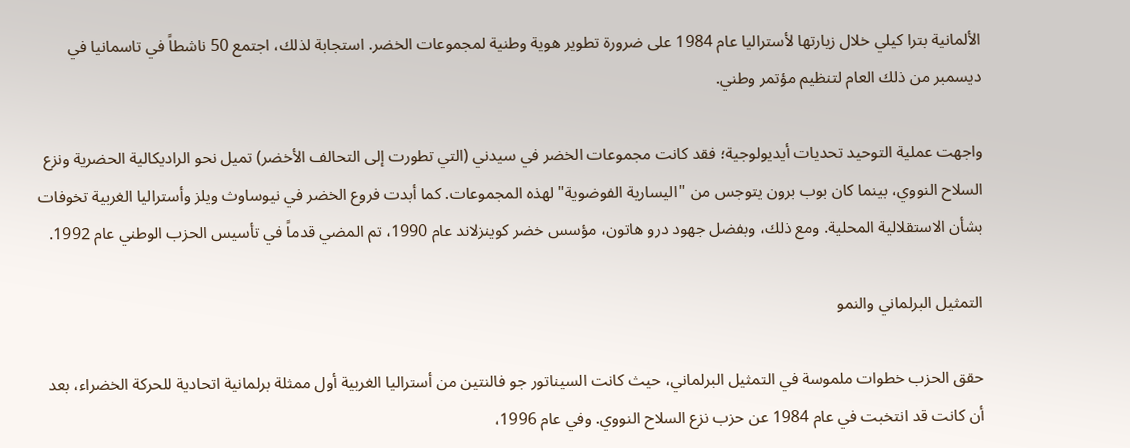الألمانية بترا كيلي خلال زيارتها لأستراليا عام 1984 على ضرورة تطوير هوية وطنية لمجموعات الخضر. استجابة لذلك، اجتمع 50 ناشطاً في تاسمانيا في ديسمبر من ذلك العام لتنظيم مؤتمر وطني.

واجهت عملية التوحيد تحديات أيديولوجية؛ فقد كانت مجموعات الخضر في سيدني (التي تطورت إلى التحالف الأخضر) تميل نحو الراديكالية الحضرية ونزع السلاح النووي، بينما كان بوب برون يتوجس من "اليسارية الفوضوية" لهذه المجموعات. كما أبدت فروع الخضر في نيوساوث ويلز وأستراليا الغربية تخوفات بشأن الاستقلالية المحلية. ومع ذلك، وبفضل جهود درو هاتون، مؤسس خضر كوينزلاند عام 1990، تم المضي قدماً في تأسيس الحزب الوطني عام 1992.

التمثيل البرلماني والنمو

حقق الحزب خطوات ملموسة في التمثيل البرلماني، حيث كانت السيناتور جو فالنتين من أستراليا الغربية أول ممثلة برلمانية اتحادية للحركة الخضراء، بعد أن كانت قد انتخبت في عام 1984 عن حزب نزع السلاح النووي. وفي عام 1996،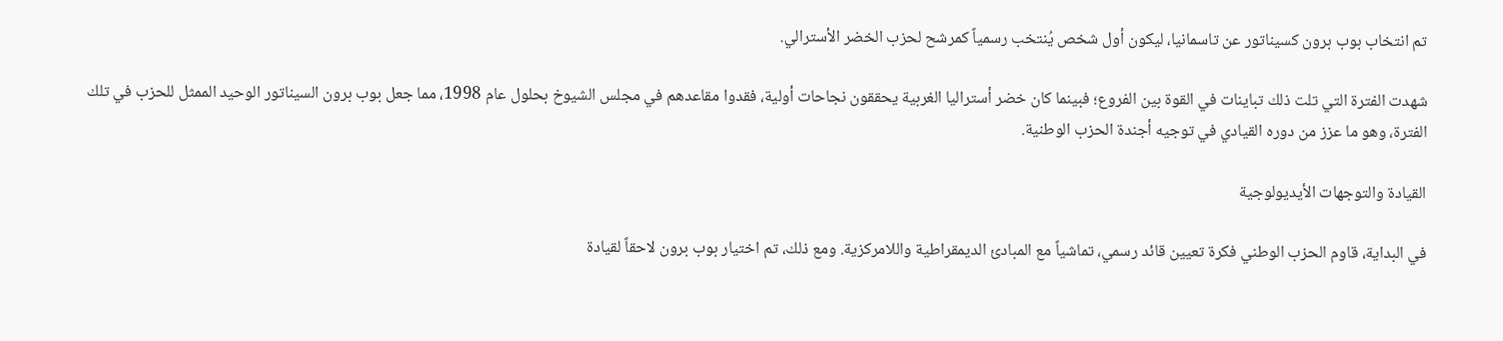تم انتخاب بوب برون كسيناتور عن تاسمانيا، ليكون أول شخص يُنتخب رسمياً كمرشح لحزب الخضر الأسترالي.

شهدت الفترة التي تلت ذلك تباينات في القوة بين الفروع؛ فبينما كان خضر أستراليا الغربية يحققون نجاحات أولية، فقدوا مقاعدهم في مجلس الشيوخ بحلول عام 1998، مما جعل بوب برون السيناتور الوحيد الممثل للحزب في تلك الفترة، وهو ما عزز من دوره القيادي في توجيه أجندة الحزب الوطنية.

القيادة والتوجهات الأيديولوجية

في البداية، قاوم الحزب الوطني فكرة تعيين قائد رسمي، تماشياً مع المبادئ الديمقراطية واللامركزية. ومع ذلك، تم اختيار بوب برون لاحقاً لقيادة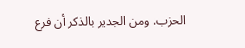الحزب. ومن الجدير بالذكر أن فرع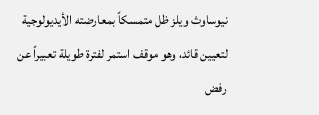نيوساوث ويلز ظل متمسكاً بمعارضته الأيديولوجية لتعيين قائد، وهو موقف استمر لفترة طويلة تعبيراً عن رفض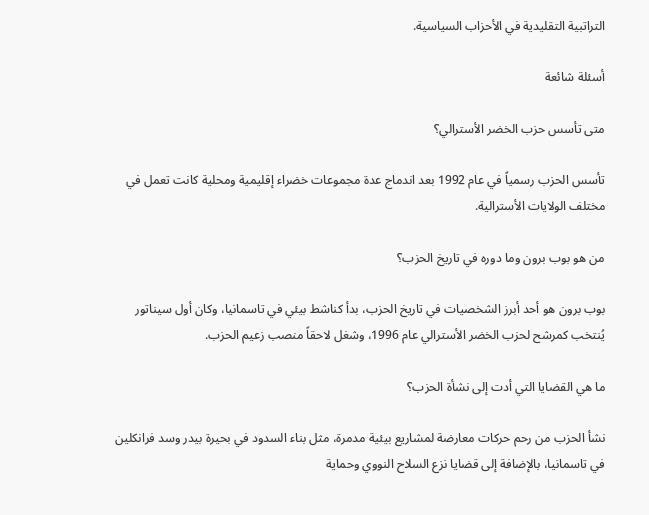التراتبية التقليدية في الأحزاب السياسية.

أسئلة شائعة

متى تأسس حزب الخضر الأسترالي؟

تأسس الحزب رسمياً في عام 1992 بعد اندماج عدة مجموعات خضراء إقليمية ومحلية كانت تعمل في مختلف الولايات الأسترالية.

من هو بوب برون وما دوره في تاريخ الحزب؟

بوب برون هو أحد أبرز الشخصيات في تاريخ الحزب، بدأ كناشط بيئي في تاسمانيا، وكان أول سيناتور يُنتخب كمرشح لحزب الخضر الأسترالي عام 1996، وشغل لاحقاً منصب زعيم الحزب.

ما هي القضايا التي أدت إلى نشأة الحزب؟

نشأ الحزب من رحم حركات معارضة لمشاريع بيئية مدمرة، مثل بناء السدود في بحيرة بيدر وسد فرانكلين في تاسمانيا، بالإضافة إلى قضايا نزع السلاح النووي وحماية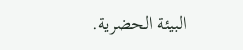البيئة الحضرية.